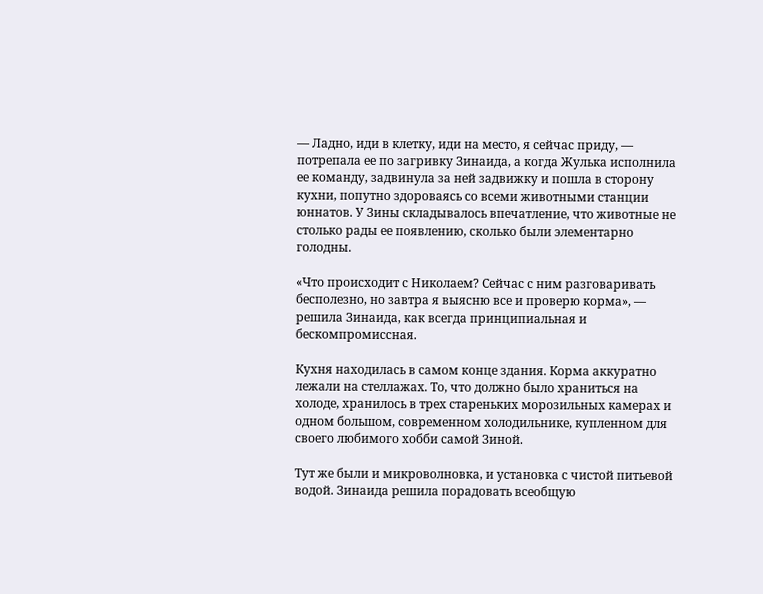— Ладно, иди в клетку, иди на место, я сейчас приду, — потрепала ее по загривку Зинаида, а когда Жулька исполнила ее команду, задвинула за ней задвижку и пошла в сторону кухни, попутно здороваясь со всеми животными станции юннатов. У Зины складывалось впечатление, что животные не столько рады ее появлению, сколько были элементарно голодны.

«Что происходит с Николаем? Сейчас с ним разговаривать бесполезно, но завтра я выясню все и проверю корма», — решила Зинаида, как всегда принципиальная и бескомпромиссная.

Кухня находилась в самом конце здания. Корма аккуратно лежали на стеллажах. То, что должно было храниться на холоде, хранилось в трех стареньких морозильных камерах и одном большом, современном холодильнике, купленном для своего любимого хобби самой Зиной.

Тут же были и микроволновка, и установка с чистой питьевой водой. Зинаида решила порадовать всеобщую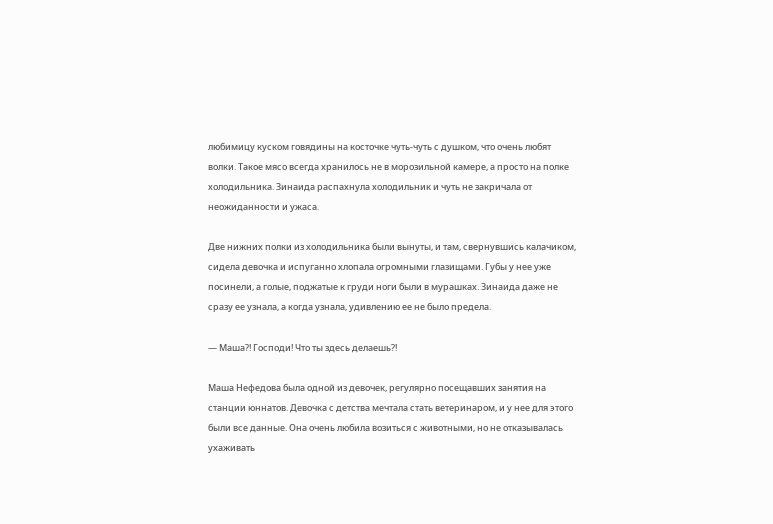любимицу куском говядины на косточке чуть-чуть с душком, что очень любят волки. Такое мясо всегда хранилось не в морозильной камере, а просто на полке холодильника. Зинаида распахнула холодильник и чуть не закричала от неожиданности и ужаса.

Две нижних полки из холодильника были вынуты, и там, свернувшись калачиком, сидела девочка и испуганно хлопала огромными глазищами. Губы у нее уже посинели, а голые, поджатые к груди ноги были в мурашках. Зинаида даже не сразу ее узнала, а когда узнала, удивлению ее не было предела.

— Маша?! Господи! Что ты здесь делаешь?!

Маша Нефедова была одной из девочек, регулярно посещавших занятия на станции юннатов. Девочка с детства мечтала стать ветеринаром, и у нее для этого были все данные. Она очень любила возиться с животными, но не отказывалась ухаживать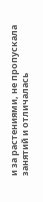и за растениями, не пропускала занятий и отличалась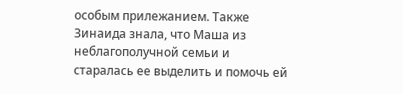особым прилежанием. Также Зинаида знала, что Маша из неблагополучной семьи и старалась ее выделить и помочь ей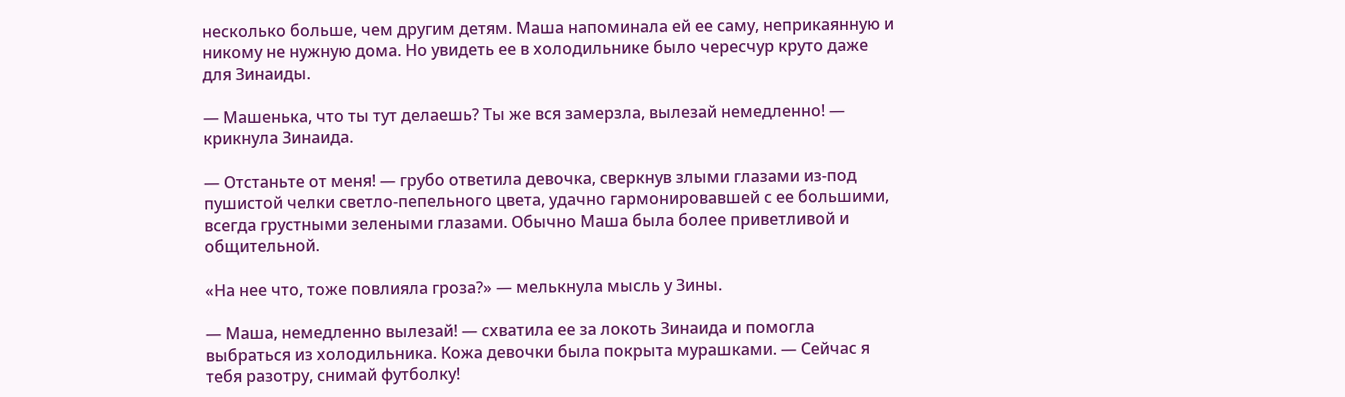несколько больше, чем другим детям. Маша напоминала ей ее саму, неприкаянную и никому не нужную дома. Но увидеть ее в холодильнике было чересчур круто даже для Зинаиды.

— Машенька, что ты тут делаешь? Ты же вся замерзла, вылезай немедленно! — крикнула Зинаида.

— Отстаньте от меня! — грубо ответила девочка, сверкнув злыми глазами из-под пушистой челки светло-пепельного цвета, удачно гармонировавшей с ее большими, всегда грустными зелеными глазами. Обычно Маша была более приветливой и общительной.

«На нее что, тоже повлияла гроза?» — мелькнула мысль у Зины.

— Маша, немедленно вылезай! — схватила ее за локоть Зинаида и помогла выбраться из холодильника. Кожа девочки была покрыта мурашками. — Сейчас я тебя разотру, снимай футболку!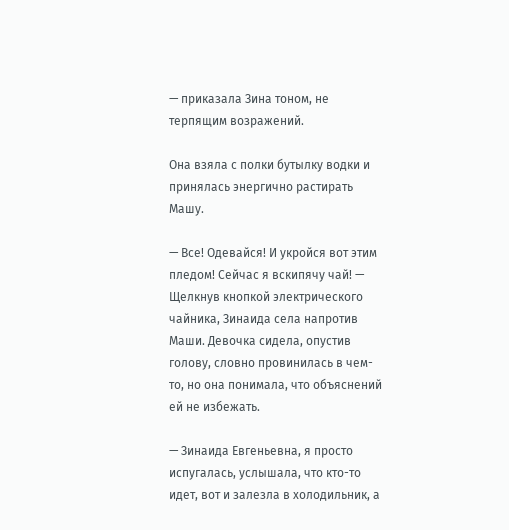— приказала Зина тоном, не терпящим возражений.

Она взяла с полки бутылку водки и принялась энергично растирать Машу.

— Все! Одевайся! И укройся вот этим пледом! Сейчас я вскипячу чай! — Щелкнув кнопкой электрического чайника, Зинаида села напротив Маши. Девочка сидела, опустив голову, словно провинилась в чем-то, но она понимала, что объяснений ей не избежать.

— Зинаида Евгеньевна, я просто испугалась, услышала, что кто-то идет, вот и залезла в холодильник, а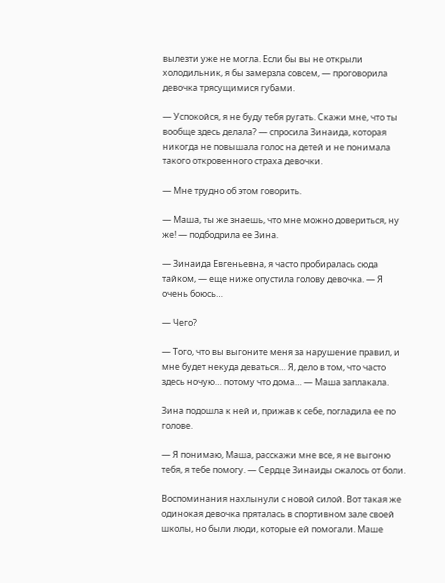вылезти уже не могла. Если бы вы не открыли холодильник, я бы замерзла совсем, — проговорила девочка трясущимися губами.

— Успокойся, я не буду тебя ругать. Скажи мне, что ты вообще здесь делала? — спросила Зинаида, которая никогда не повышала голос на детей и не понимала такого откровенного страха девочки.

— Мне трудно об этом говорить.

— Маша, ты же знаешь, что мне можно довериться, ну же! — подбодрила ее Зина.

— Зинаида Евгеньевна, я часто пробиралась сюда тайком, — еще ниже опустила голову девочка. — Я очень боюсь…

— Чего?

— Того, что вы выгоните меня за нарушение правил, и мне будет некуда деваться… Я, дело в том, что часто здесь ночую… потому что дома… — Маша заплакала.

Зина подошла к ней и, прижав к себе, погладила ее по голове.

— Я понимаю, Маша, расскажи мне все, я не выгоню тебя, я тебе помогу. — Сердце Зинаиды сжалось от боли.

Воспоминания нахлынули с новой силой. Вот такая же одинокая девочка пряталась в спортивном зале своей школы, но были люди, которые ей помогали. Маше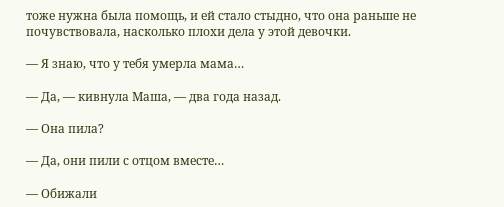тоже нужна была помощь, и ей стало стыдно, что она раньше не почувствовала, насколько плохи дела у этой девочки.

— Я знаю, что у тебя умерла мама…

— Да, — кивнула Маша, — два года назад.

— Она пила?

— Да, они пили с отцом вместе…

— Обижали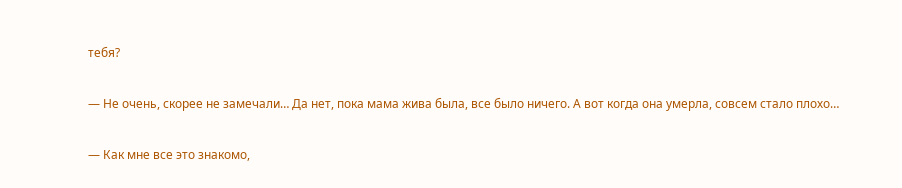тебя?

— Не очень, скорее не замечали… Да нет, пока мама жива была, все было ничего. А вот когда она умерла, совсем стало плохо…

— Как мне все это знакомо,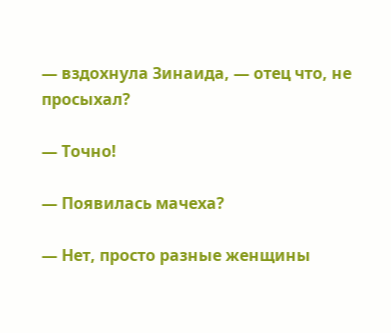— вздохнула Зинаида, — отец что, не просыхал?

— Точно!

— Появилась мачеха?

— Нет, просто разные женщины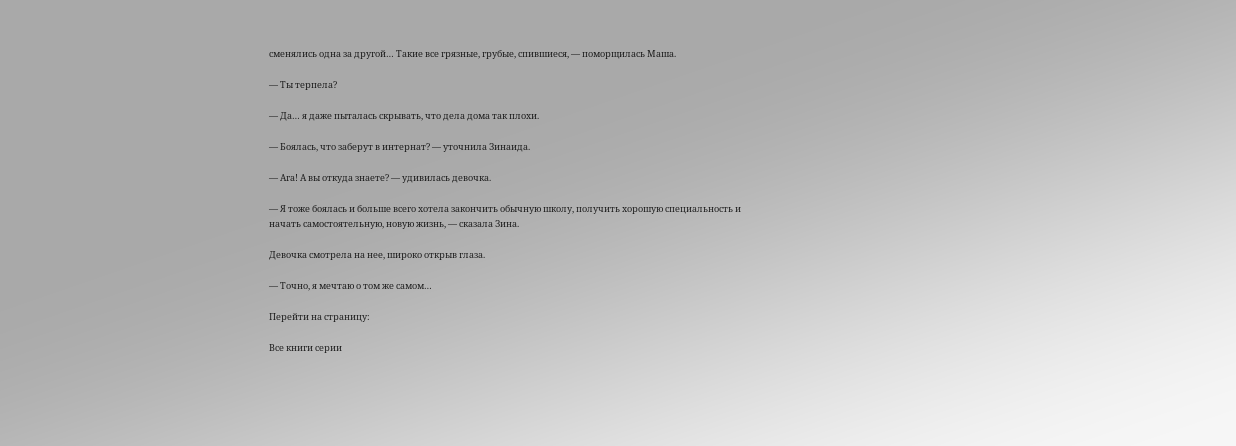сменялись одна за другой… Такие все грязные, грубые, спившиеся, — поморщилась Маша.

— Ты терпела?

— Да… я даже пыталась скрывать, что дела дома так плохи.

— Боялась, что заберут в интернат? — уточнила Зинаида.

— Ага! А вы откуда знаете? — удивилась девочка.

— Я тоже боялась и больше всего хотела закончить обычную школу, получить хорошую специальность и начать самостоятельную, новую жизнь, — сказала Зина.

Девочка смотрела на нее, широко открыв глаза.

— Точно, я мечтаю о том же самом…

Перейти на страницу:

Все книги серии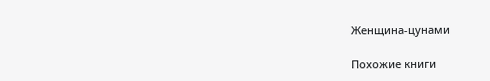Женщина-цунами

Похожие книги